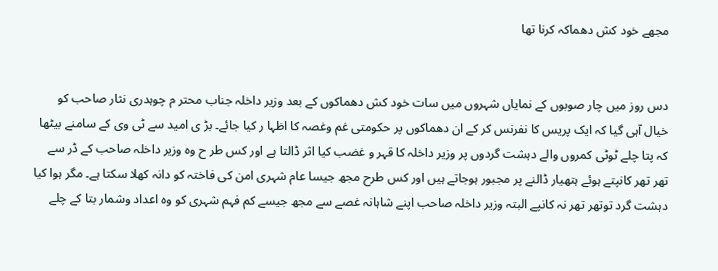مجھے خود کش دھماکہ کرنا تھا


دس روز میں چار صوبوں کے نمایاں شہروں میں سات خود کش دھماکوں کے بعد وزیر داخلہ جناب محتر م چوہدری نثار صاحب کو خیال آہی گیا کہ ایک پریس کا نفرنس کر کے ان دھماکوں پر حکومتی غم وغصہ کا اظہا ر کیا جائے۔ بڑ ی امید سے ٹی وی کے سامنے بیٹھا کہ پتا چلے ٹوٹی کمروں والے دہشت گردوں پر وزیر داخلہ کا قہر و غضب کیا اثر ڈالتا ہے اور کس طر ح وہ وزیر داخلہ صاحب کے ڈر سے تھر تھر کانپتے ہوئے ہتھیار ڈالنے پر مجبور ہوجاتے ہیں اور کس طرح مجھ جیسا عام شہری امن کی فاختہ کو دانہ کھلا سکتا ہے۔ مگر ہوا کیا دہشت گرد توتھر تھر نہ کانپے البتہ وزیر داخلہ صاحب اپنے شاہانہ غصے سے مجھ جیسے کم فہم شہری کو وہ اعداد وشمار بتا کے چلے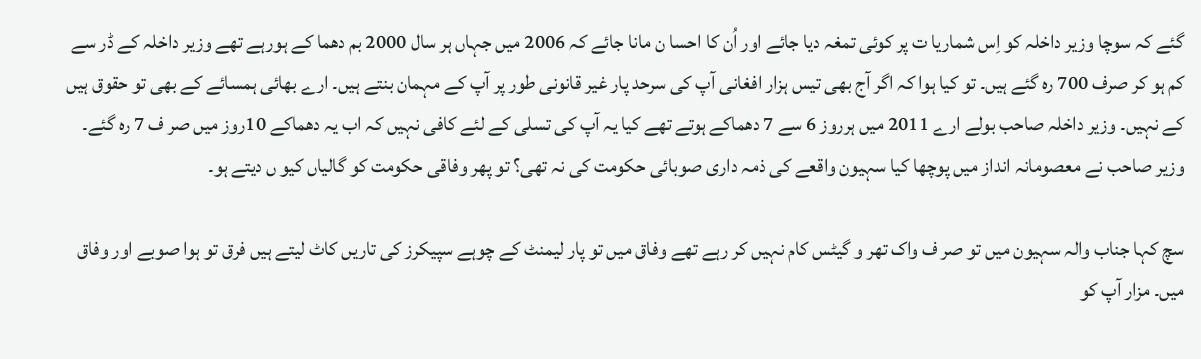گئے کہ سوچا وزیر داخلہ کو اِس شماریا ت پر کوئی تمغہ دیا جائے اور اُن کا احسا ن مانا جائے کہ 2006 میں جہاں ہر سال 2000 بم دھما کے ہورہے تھے وزیر داخلہ کے ڈر سے کم ہو کر صرف 700 رہ گئے ہیں۔ تو کیا ہوا کہ اگر آج بھی تیس ہزار افغانی آپ کی سرحد پار غیر قانونی طور پر آپ کے مہمان بنتے ہیں۔ ارے بھائی ہمسائے کے بھی تو حقوق ہیں کے نہیں۔ وزیر داخلہ صاحب بولے ارے 2011 میں ہرروز 6 سے 7 دھماکے ہوتے تھے کیا یہ آپ کی تسلی کے لئے کافی نہیں کہ اب یہ دھماکے 10روز میں صر ف 7 رہ گئے۔ وزیر صاحب نے معصومانہ انداز میں پوچھا کیا سہیون واقعے کی ذمہ داری صوبائی حکومت کی نہ تھی؟ تو پھر وفاقی حکومت کو گالیاں کیو ں دیتے ہو۔

سچ کہا جناب والہ سہیون میں تو صر ف واک تھر و گیٹس کام نہیں کر رہے تھے وفاق میں تو پار لیمنٹ کے چوہے سپیکرز کی تاریں کاٹ لیتے ہیں فرق تو ہوا صوبے اور وفاق میں۔ مزار آپ کو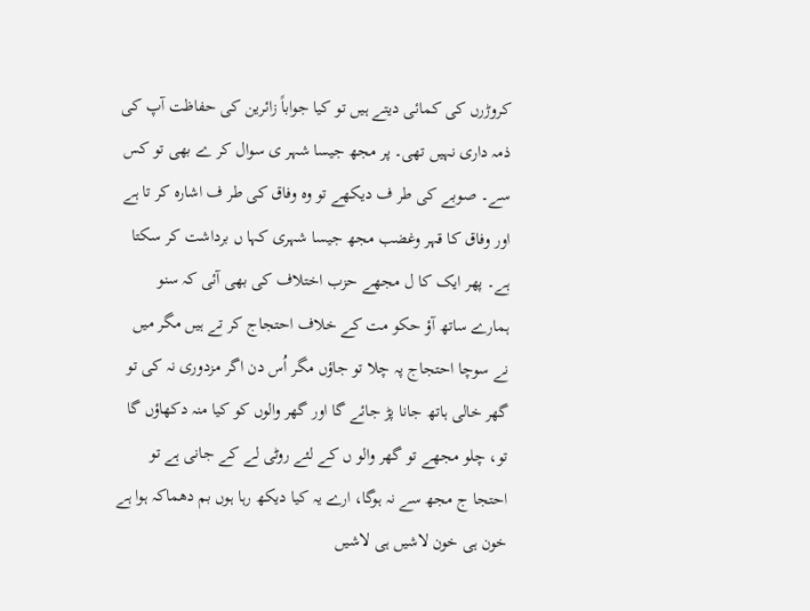کروڑرں کی کمائی دیتے ہیں تو کیا جواباً زائرین کی حفاظت آپ کی ذمہ داری نہیں تھی۔ پر مجھ جیسا شہر ی سوال کر ے بھی تو کس سے۔ صوبے کی طر ف دیکھے تو وہ وفاق کی طر ف اشارہ کر تا ہے اور وفاق کا قہر وغضب مجھ جیسا شہری کہا ں برداشت کر سکتا ہے۔ پھر ایک کا ل مجھے حزب اختلاف کی بھی آئی کہ سنو ہمارے ساتھ آؤ حکو مت کے خلاف احتجاج کر تے ہیں مگر میں نے سوچا احتجاج پہ چلا تو جاؤں مگر اُس دن اگر مزدوری نہ کی تو گھر خالی ہاتھ جانا پڑ جائے گا اور گھر والوں کو کیا منہ دکھاؤں گا تو، چلو مجھے تو گھر والو ں کے لئے روٹی لے کے جانی ہے تو احتجا ج مجھ سے نہ ہوگا، ارے یہ کیا دیکھ رہا ہوں بم دھماکہ ہوا ہے خون ہی خون لاشیں ہی لاشیں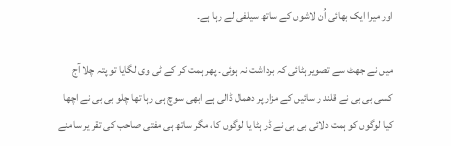اور میرا ایک بھائی اُن لاشوں کے ساتھ سیلفی لے رہا ہے۔

میں نے جھٹ سے تصویر ہٹائی کہ برداشت نہ ہوئی۔ پھر ہمت کر کے ٹی وی لگایا تو پتہ چلا آج کسی بی بی نے قلند ر سائیں کے مزار پر دھمال ڈالی ہے ابھی سوچ ہی رہا تھا چلو بی بی نے اچھا کیا لوگوں کو ہمت دلائی بی بی نے ڈر ہٹا یا لوگوں کا، مگر ساتھ ہی مفتی صاحب کی تقر یر سامنے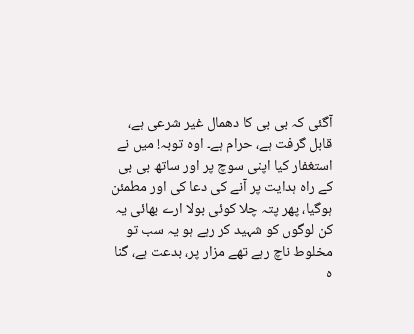آگئی کہ بی بی کا دھمال غیر شرعی ہے، قابل گرفت ہے، حرام ہے۔ اوہ توبہ! میں نے استغفار کیا اپنی سوچ پر اور ساتھ بی بی کے راہ ہدایت پر آنے کی دعا کی اور مطمئن ہوگیا، پھر پتہ چلا کوئی بولا ارے بھائی یہ کن لوگوں کو شہید کر رہے ہو یہ سب تو مخلوط ناچ رہے تھے مزار پر، بدعت ہے، گنا ہ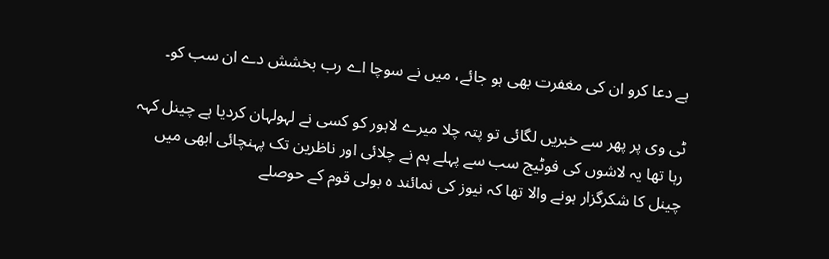ہے دعا کرو ان کی مغفرت بھی ہو جائے، میں نے سوچا اے رب بخشش دے ان سب کو۔

ٹی وی پر پھر سے خبریں لگائی تو پتہ چلا میرے لاہور کو کسی نے لہولہان کردیا ہے چینل کہہ رہا تھا یہ لاشوں کی فوٹیج سب سے پہلے ہم نے چلائی اور ناظرین تک پہنچائی ابھی میں چینل کا شکرگزار ہونے والا تھا کہ نیوز کی نمائند ہ بولی قوم کے حوصلے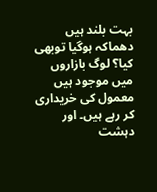بہت بلند ہیں دھماکہ ہوگیا توبھی کیا؟ لوگ بازاروں میں موجود ہیں معمول کی خریداری کر رہے ہیں۔ اور دہشت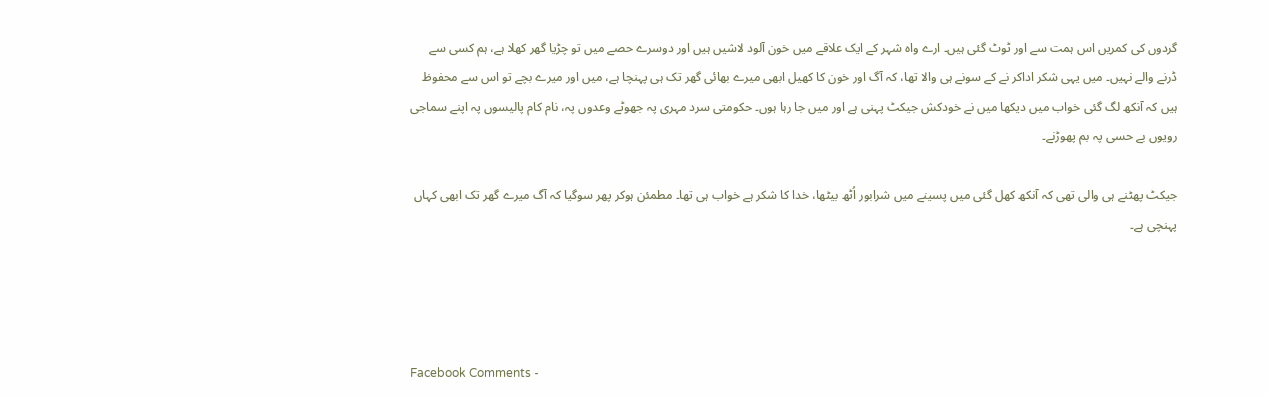گردوں کی کمریں اس ہمت سے اور ٹوٹ گئی ہیں۔ ارے واہ شہر کے ایک علاقے میں خون آلود لاشیں ہیں اور دوسرے حصے میں تو چڑیا گھر کھلا ہے، ہم کسی سے ڈرنے والے نہیں۔ میں یہی شکر اداکر نے کے سونے ہی والا تھا، کہ آگ اور خون کا کھیل ابھی میرے بھائی گھر تک ہی پہنچا ہے، میں اور میرے بچے تو اس سے محفوظ ہیں کہ آنکھ لگ گئی خواب میں دیکھا میں نے خودکش جیکٹ پہنی ہے اور میں جا رہا ہوں۔ حکومتی سرد مہری پہ جھوٹے وعدوں پہ، نام کام پالیسوں پہ اپنے سماجی رویوں بے حسی پہ بم پھوڑنے۔

جیکٹ پھٹنے ہی والی تھی کہ آنکھ کھل گئی میں پسینے میں شرابور اُٹھ بیٹھا، خدا کا شکر ہے خواب ہی تھا۔ مطمئن ہوکر پھر سوگیا کہ آگ میرے گھر تک ابھی کہاں پہنچی ہے۔




Facebook Comments -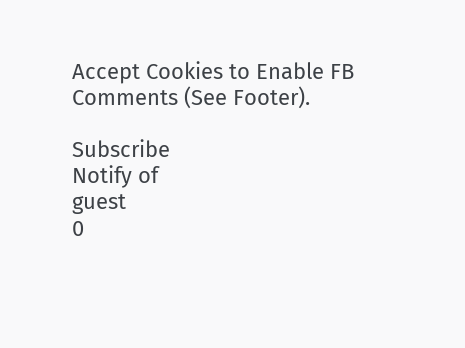Accept Cookies to Enable FB Comments (See Footer).

Subscribe
Notify of
guest
0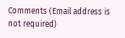Comments (Email address is not required)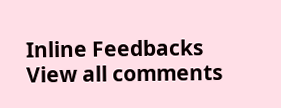Inline Feedbacks
View all comments